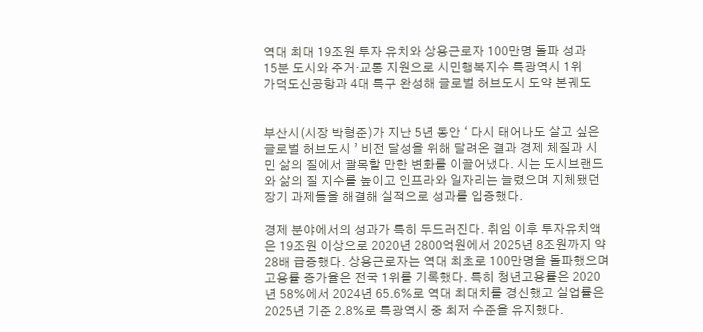역대 최대 19조원 투자 유치와 상용근로자 100만명 돌파 성과
15분 도시와 주거·교통 지원으로 시민행복지수 특광역시 1위
가덕도신공항과 4대 특구 완성해 글로벌 허브도시 도약 본궤도


부산시(시장 박형준)가 지난 5년 동안 ‘ 다시 태어나도 살고 싶은 글로벌 허브도시 ’ 비전 달성을 위해 달려온 결과 경제 체질과 시민 삶의 질에서 괄목할 만한 변화를 이끌어냈다. 시는 도시브랜드와 삶의 질 지수를 높이고 인프라와 일자리는 늘렸으며 지체됐던 장기 과제들을 해결해 실적으로 성과를 입증했다.

경제 분야에서의 성과가 특히 두드러진다. 취임 이후 투자유치액은 19조원 이상으로 2020년 2800억원에서 2025년 8조원까지 약 28배 급증했다. 상용근로자는 역대 최초로 100만명을 돌파했으며 고용률 증가율은 전국 1위를 기록했다. 특히 청년고용률은 2020년 58%에서 2024년 65.6%로 역대 최대치를 경신했고 실업률은 2025년 기준 2.8%로 특광역시 중 최저 수준을 유지했다.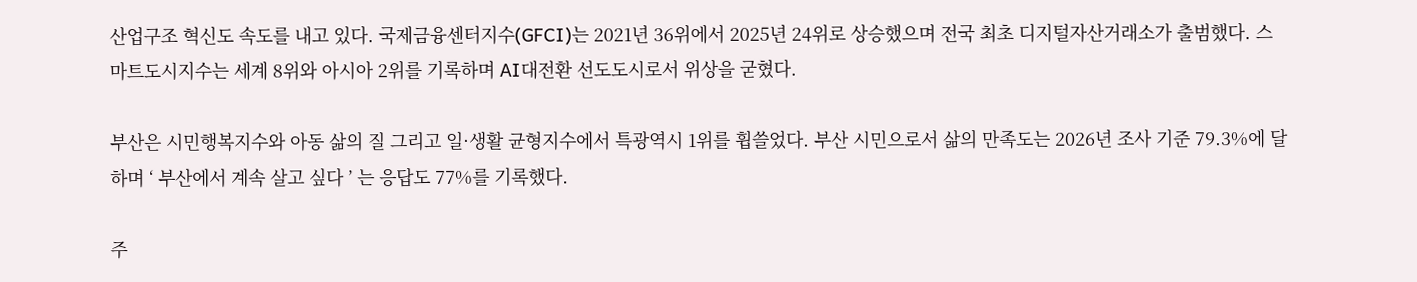산업구조 혁신도 속도를 내고 있다. 국제금융센터지수(GFCI)는 2021년 36위에서 2025년 24위로 상승했으며 전국 최초 디지털자산거래소가 출범했다. 스마트도시지수는 세계 8위와 아시아 2위를 기록하며 AI대전환 선도도시로서 위상을 굳혔다.

부산은 시민행복지수와 아동 삶의 질 그리고 일·생활 균형지수에서 특광역시 1위를 휩쓸었다. 부산 시민으로서 삶의 만족도는 2026년 조사 기준 79.3%에 달하며 ‘ 부산에서 계속 살고 싶다 ’ 는 응답도 77%를 기록했다.

주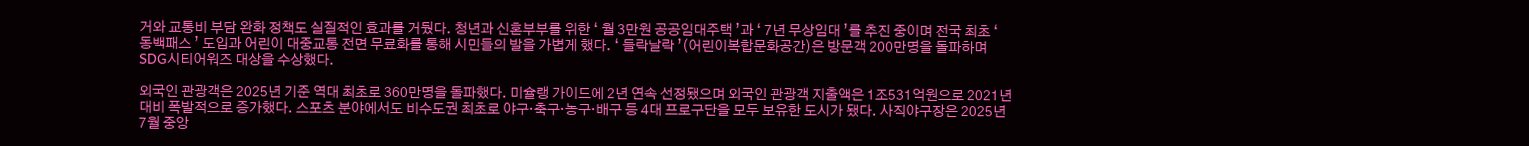거와 교통비 부담 완화 정책도 실질적인 효과를 거뒀다. 청년과 신혼부부를 위한 ‘ 월 3만원 공공임대주택 ’과 ‘ 7년 무상임대 ’를 추진 중이며 전국 최초 ‘ 동백패스 ’ 도입과 어린이 대중교통 전면 무료화를 통해 시민들의 발을 가볍게 했다. ‘ 들락날락 ’(어린이복합문화공간)은 방문객 200만명을 돌파하며 SDG시티어워즈 대상을 수상했다.

외국인 관광객은 2025년 기준 역대 최초로 360만명을 돌파했다. 미슐랭 가이드에 2년 연속 선정됐으며 외국인 관광객 지출액은 1조531억원으로 2021년 대비 폭발적으로 증가했다. 스포츠 분야에서도 비수도권 최초로 야구·축구·농구·배구 등 4대 프로구단을 모두 보유한 도시가 됐다. 사직야구장은 2025년 7월 중앙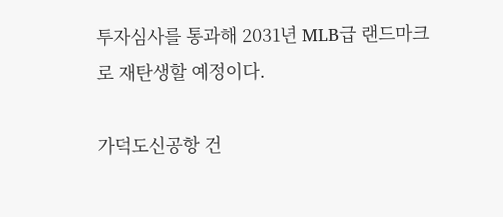투자심사를 통과해 2031년 MLB급 랜드마크로 재탄생할 예정이다.

가덕도신공항 건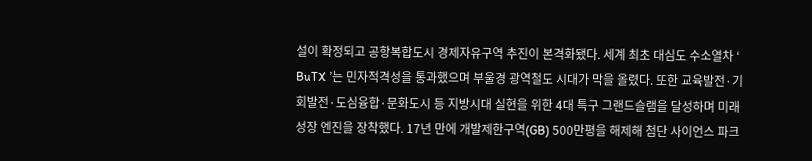설이 확정되고 공항복합도시 경제자유구역 추진이 본격화됐다. 세계 최초 대심도 수소열차 ‘ BuTX ’는 민자적격성을 통과했으며 부울경 광역철도 시대가 막을 올렸다. 또한 교육발전·기회발전·도심융합·문화도시 등 지방시대 실현을 위한 4대 특구 그랜드슬램을 달성하며 미래 성장 엔진을 장착했다. 17년 만에 개발제한구역(GB) 500만평을 해제해 첨단 사이언스 파크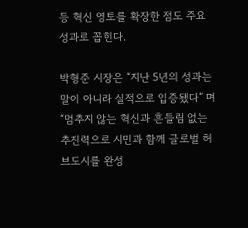등 혁신 영토를 확장한 점도 주요 성과로 꼽힌다.

박형준 시장은 “지난 5년의 성과는 말이 아니라 실적으로 입증됐다” 며 “멈추지 않는 혁신과 흔들림 없는 추진력으로 시민과 함께 글로벌 허브도시를 완성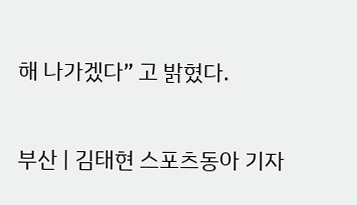해 나가겠다” 고 밝혔다.

부산 | 김태현 스포츠동아 기자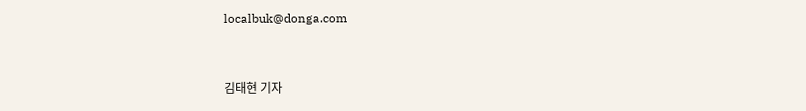localbuk@donga.com


김태현 기자